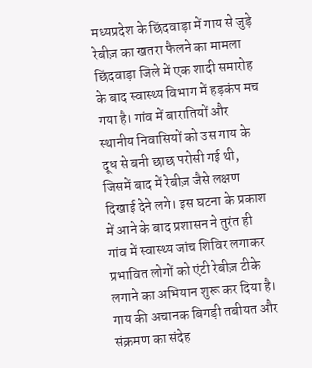मध्यप्रदेश के छिंदवाड़ा में गाय से जुड़े रेबीज़ का खतरा फैलने का मामला
छिंदवाड़ा जिले में एक शादी समारोह के बाद स्वास्थ्य विभाग में हड़कंप मच गया है। गांव में बारातियों और स्थानीय निवासियों को उस गाय के दूध से बनी छाछ परोसी गई थी, जिसमें बाद में रेबीज़ जैसे लक्षण दिखाई देने लगे। इस घटना के प्रकाश में आने के बाद प्रशासन ने तुरंत ही गांव में स्वास्थ्य जांच शिविर लगाकर प्रभावित लोगों को एंटी रेबीज़ टीके लगाने का अभियान शुरू कर दिया है।
गाय की अचानक बिगड़ी तबीयत और संक्रमण का संदेह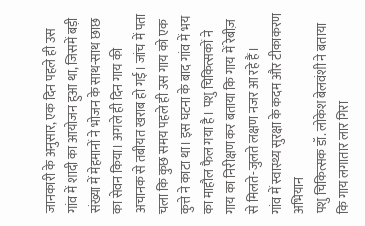जानकारी के अनुसार, एक दिन पहले ही उस गांव में शादी का आयोजन हुआ था, जिसमें बड़ी संख्या में मेहमानों ने भोजन के साथ-साथ छाछ का सेवन किया। अगले ही दिन गाय की अचानक से तबीयत खराब हो गई। जांच में पता चला कि कुछ समय पहले ही उस गाय को एक कुत्ते ने काटा था। इस घटना के बाद गांव में भय का माहौल फैल गया है। पशु चिकित्सकों ने गाय का निरीक्षण कर बताया कि गाय में रेबीज़ से मिलते-जुलते लक्षण नजर आ रहे हैं।
गांव में स्वास्थ्य सुरक्षा के कदम और टीकाकरण अभियान
पशु चिकित्सक डॉ. लोकेश बेलवंशी ने बताया कि गाय लगातार लार गिरा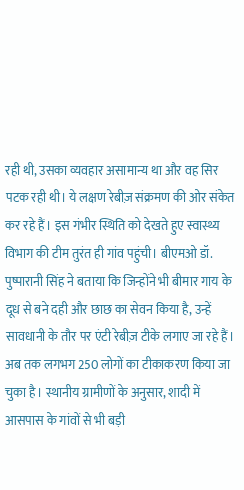रही थी, उसका व्यवहार असामान्य था और वह सिर पटक रही थी। ये लक्षण रेबीज़ संक्रमण की ओर संकेत कर रहे हैं। इस गंभीर स्थिति को देखते हुए स्वास्थ्य विभाग की टीम तुरंत ही गांव पहुंची। बीएमओ डॉ. पुष्पारानी सिंह ने बताया कि जिन्होंने भी बीमार गाय के दूध से बने दही और छाछ का सेवन किया है, उन्हें सावधानी के तौर पर एंटी रेबीज़ टीके लगाए जा रहे हैं। अब तक लगभग 250 लोगों का टीकाकरण किया जा चुका है। स्थानीय ग्रामीणों के अनुसार, शादी में आसपास के गांवों से भी बड़ी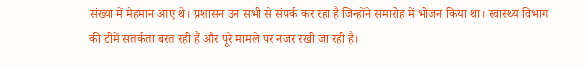संख्या में मेहमान आए थे। प्रशासन उन सभी से संपर्क कर रहा है जिन्होंने समारोह में भोजन किया था। स्वास्थ्य विभाग की टीमें सतर्कता बरत रही हैं और पूरे मामले पर नजर रखी जा रही है।